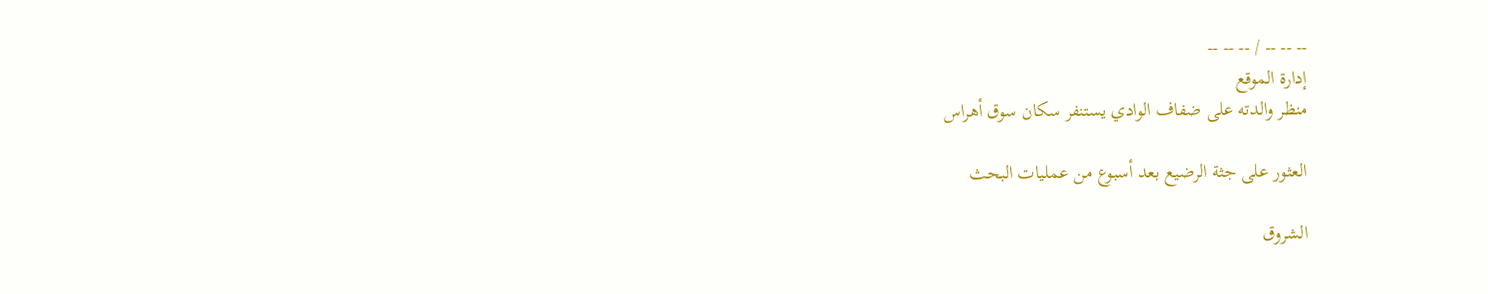-- -- -- / -- -- --
إدارة الموقع
منظر والدته على ضفاف الوادي يستنفر سكان سوق أهراس

العثور على جثة الرضيع بعد أسبوع من عمليات البحث

الشروق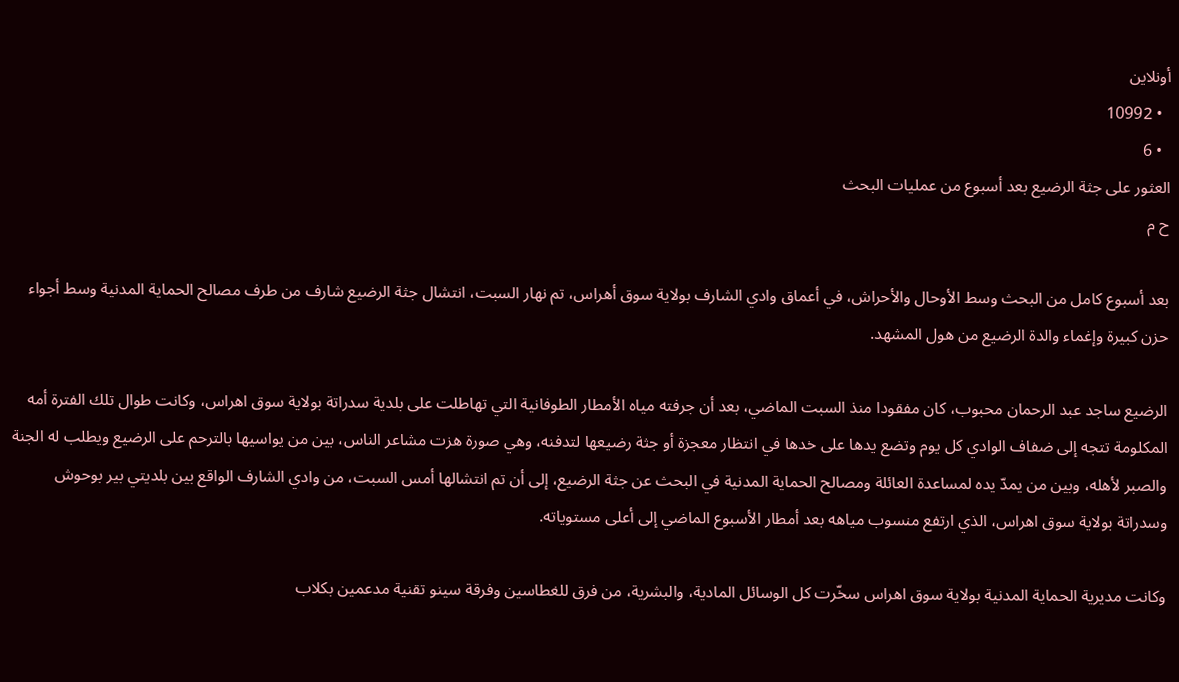أونلاين
  • 10992
  • 6
العثور على جثة الرضيع بعد أسبوع من عمليات البحث
ح م

بعد أسبوع كامل من البحث وسط الأوحال والأحراش، في أعماق وادي الشارف بولاية سوق أهراس، تم نهار السبت، انتشال جثة الرضيع شارف من طرف مصالح الحماية المدنية وسط أجواء حزن كبيرة وإغماء والدة الرضيع من هول المشهد.

الرضيع ساجد عبد الرحمان محبوب، كان مفقودا منذ السبت الماضي، بعد أن جرفته مياه الأمطار الطوفانية التي تهاطلت على بلدية سدراتة بولاية سوق اهراس، وكانت طوال تلك الفترة أمه المكلومة تتجه إلى ضفاف الوادي كل يوم وتضع يدها على خدها في انتظار معجزة أو جثة رضيعها لتدفنه، وهي صورة هزت مشاعر الناس، بين من يواسيها بالترحم على الرضيع ويطلب له الجنة والصبر لأهله، وبين من يمدّ يده لمساعدة العائلة ومصالح الحماية المدنية في البحث عن جثة الرضيع، إلى أن تم انتشالها أمس السبت، من وادي الشارف الواقع بين بلديتي بير بوحوش وسدراتة بولاية سوق اهراس، الذي ارتفع منسوب مياهه بعد أمطار الأسبوع الماضي إلى أعلى مستوياته.

وكانت مديرية الحماية المدنية بولاية سوق اهراس سخّرت كل الوسائل المادية، والبشرية، من فرق للغطاسين وفرقة سينو تقنية مدعمين بكلاب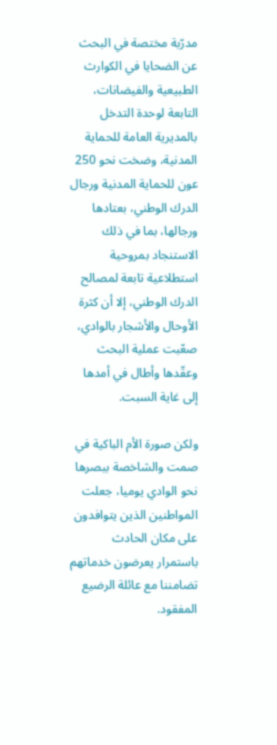مدرّبة مختصة في البحث عن الضحايا في الكوارث الطبيعية والفيضانات، التابعة لوحدة التدخل بالمديرية العامة للحماية المدنية، وضخت نحو 250 عون للحماية المدنية ورجال الدرك الوطني، بعتادها ورجالها، بما في ذلك الاستنجاد بمروحية استطلاعية تابعة لمصالح الدرك الوطني، إلا أن كثرة الأوحال والأشجار بالوادي، صعّبت عملية البحث وعقّدها وأطال في أمدها إلى غاية السبت.

ولكن صورة الأم الباكية في صمت والشاخصة ببصرها نحو الوادي يوميا، جعلت المواطنين الذين يتوافدون على مكان الحادث باستمرار يعرضون خدماتهم تضامننا مع عائلة الرضيع المفقود.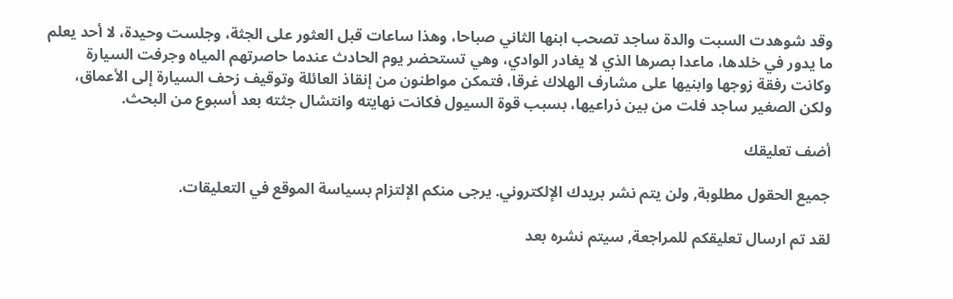وقد شوهدت السبت والدة ساجد تصحب ابنها الثاني صباحا، وهذا ساعات قبل العثور على الجثة، وجلست وحيدة، لا أحد يعلم ما يدور في خلدها، ماعدا بصرها الذي لا يغادر الوادي، وهي تستحضر يوم الحادث عندما حاصرتهم المياه وجرفت السيارة وكانت رفقة زوجها وابنيها على مشارف الهلاك غرقا، فتمكن مواطنون من إنقاذ العائلة وتوقيف زحف السيارة إلى الأعماق، ولكن الصغير ساجد فلت من بين ذراعيها، بسبب قوة السيول فكانت نهايته وانتشال جثته بعد أسبوع من البحث.

أضف تعليقك

جميع الحقول مطلوبة, ولن يتم نشر بريدك الإلكتروني. يرجى منكم الإلتزام بسياسة الموقع في التعليقات.

لقد تم ارسال تعليقكم للمراجعة, سيتم نشره بعد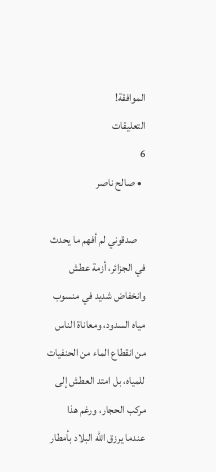الموافقة!
التعليقات
6
  • صالح ناصر

    صدقوني لم أفهم ما يحدث في الجزائر، أزمة عطش وانخفاض شديد في منسوب مياه السدود، ومعاناة الناس من انقطاع الماء من الحنفيات للمياه، بل امتد العطش إلى مركب الحجار، ورغم هذا عندما يرزق الله البلاد بأمطار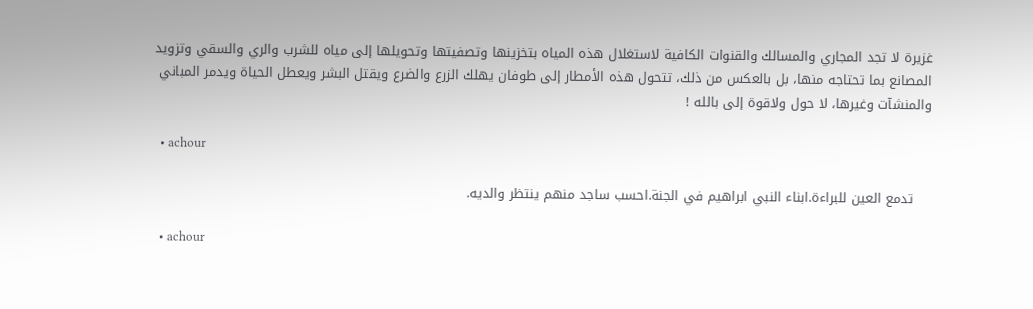غزيرة لا تجد المجاري والمسالك والقنوات الكافية لاستغلال هذه المياه بتخزينها وتصفيتها وتحويلها إلى مياه للشرب والري والسقي وتزويد المصانع بما تحتاجه منها، بل بالعكس من ذلك، تتحول هذه الأمطار إلى طوفان يهلك الزرع والضرع ويقتل البشر ويعطل الحياة ويدمر المباني والمنشآت وغيرها، لا حول ولاقوة إلى بالله !

  • achour

    تدمع العين للبراءة.ابناء النبي ابراهيم في الجنة.احسب ساجد منهم ينتظر والديه.

  • achour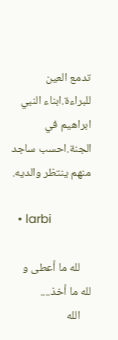تدمع العين للبراءة.ابناء النبي ابراهيم في الجنة.احسب ساجد منهم ينتظر والديه.

  • larbi

    لله ما أعطى و لله ما أخذ....
    الله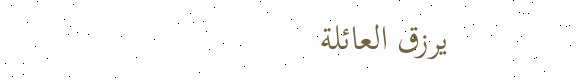يرزق العائلة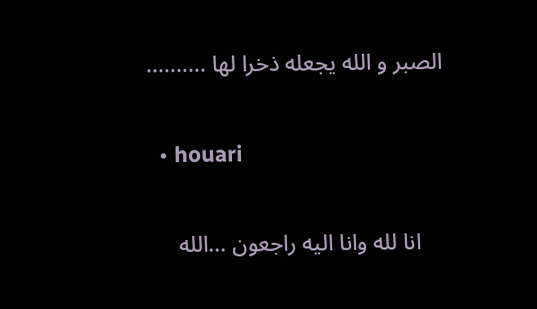الصبر و الله يجعله ذخرا لها ..........

  • houari

    انا لله وانا اليه راجعون ...الله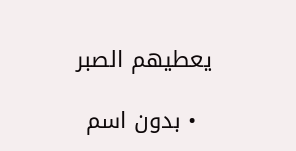يعطيهم الصبر

  • بدون اسم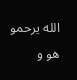الله يرحمو هو و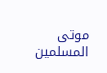موتى المسلمين